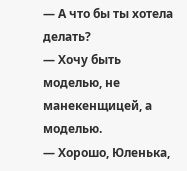— А что бы ты хотела делать?
— Хочу быть моделью, не манекенщицей, а моделью.
— Хорошо, Юленька,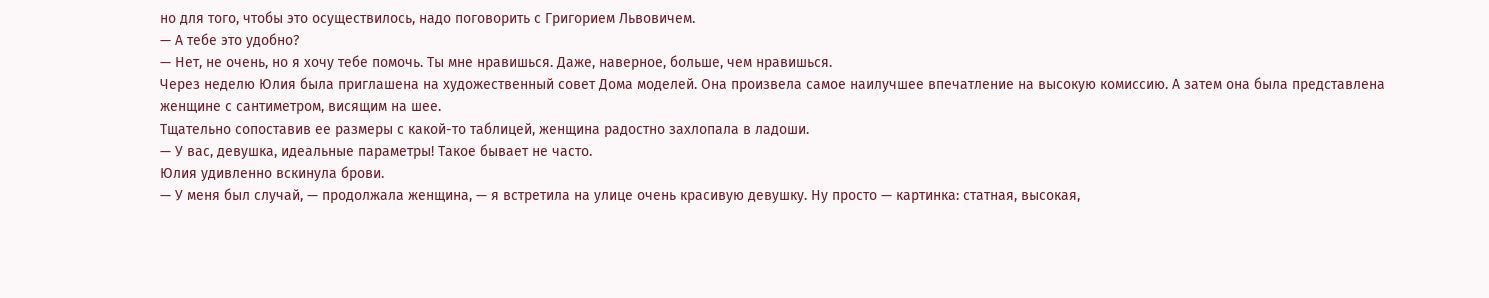но для того, чтобы это осуществилось, надо поговорить с Григорием Львовичем.
— А тебе это удобно?
— Нет, не очень, но я хочу тебе помочь. Ты мне нравишься. Даже, наверное, больше, чем нравишься.
Через неделю Юлия была приглашена на художественный совет Дома моделей. Она произвела самое наилучшее впечатление на высокую комиссию. А затем она была представлена женщине с сантиметром, висящим на шее.
Тщательно сопоставив ее размеры с какой-то таблицей, женщина радостно захлопала в ладоши.
— У вас, девушка, идеальные параметры! Такое бывает не часто.
Юлия удивленно вскинула брови.
— У меня был случай, — продолжала женщина, — я встретила на улице очень красивую девушку. Ну просто — картинка: статная, высокая,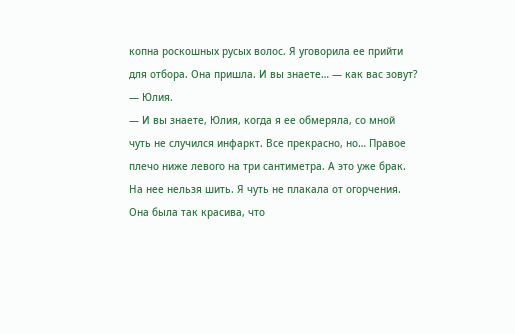копна роскошных русых волос. Я уговорила ее прийти для отбора. Она пришла. И вы знаете… — как вас зовут?
— Юлия.
— И вы знаете, Юлия, когда я ее обмеряла, со мной чуть не случился инфаркт. Все прекрасно, но… Правое плечо ниже левого на три сантиметра. А это уже брак. На нее нельзя шить. Я чуть не плакала от огорчения. Она была так красива, что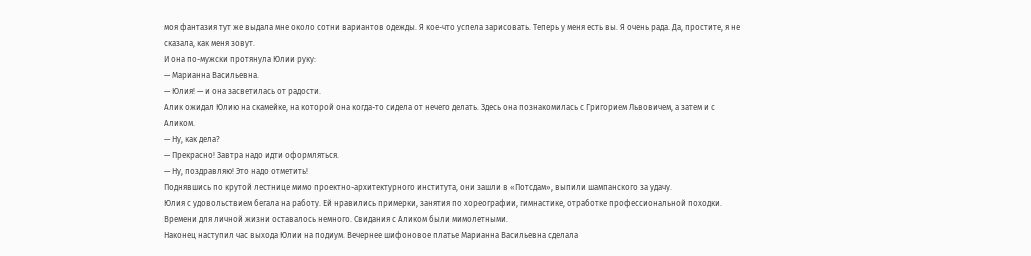моя фантазия тут же выдала мне около сотни вариантов одежды. Я кое-что успела зарисовать. Теперь у меня есть вы. Я очень рада. Да, простите, я не сказала, как меня зовут.
И она по-мужски протянула Юлии руку:
— Марианна Васильевна.
— Юлия! — и она засветилась от радости.
Алик ожидал Юлию на скамейке, на которой она когда-то сидела от нечего делать. Здесь она познакомилась с Григорием Львовичем, а затем и с Аликом.
— Ну, как дела?
— Прекрасно! Завтра надо идти оформляться.
— Ну, поздравляю! Это надо отметить!
Поднявшись по крутой лестнице мимо проектно-архитектурного института, они зашли в «Потсдам», выпили шампанского за удачу.
Юлия с удовольствием бегала на работу. Ей нравились примерки, занятия по хореографии, гимнастике, отработке профессиональной походки. Времени для личной жизни оставалось немного. Свидания с Аликом были мимолетными.
Наконец наступил час выхода Юлии на подиум. Вечернее шифоновое платье Марианна Васильевна сделала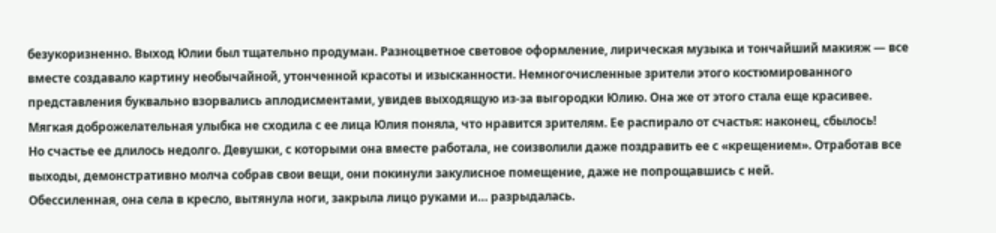безукоризненно. Выход Юлии был тщательно продуман. Разноцветное световое оформление, лирическая музыка и тончайший макияж — все вместе создавало картину необычайной, утонченной красоты и изысканности. Немногочисленные зрители этого костюмированного представления буквально взорвались аплодисментами, увидев выходящую из-за выгородки Юлию. Она же от этого стала еще красивее. Мягкая доброжелательная улыбка не сходила с ее лица Юлия поняла, что нравится зрителям. Ее распирало от счастья: наконец, сбылось!
Но счастье ее длилось недолго. Девушки, с которыми она вместе работала, не соизволили даже поздравить ее с «крещением». Отработав все выходы, демонстративно молча собрав свои вещи, они покинули закулисное помещение, даже не попрощавшись с ней.
Обессиленная, она села в кресло, вытянула ноги, закрыла лицо руками и… разрыдалась.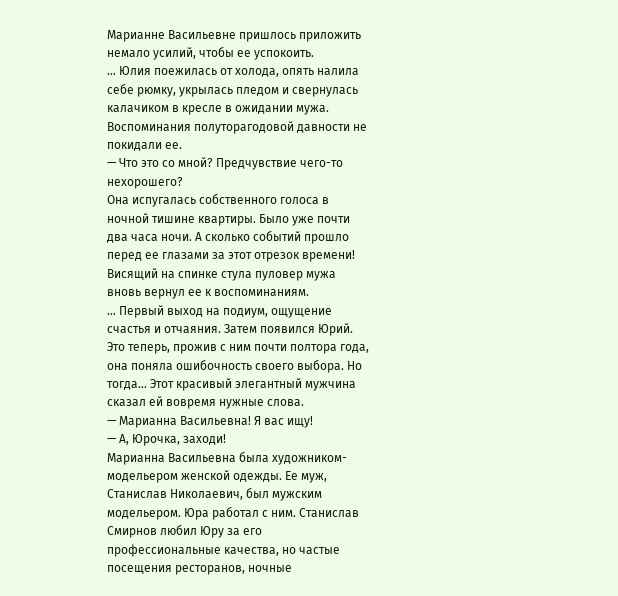Марианне Васильевне пришлось приложить немало усилий, чтобы ее успокоить.
… Юлия поежилась от холода, опять налила себе рюмку, укрылась пледом и свернулась калачиком в кресле в ожидании мужа. Воспоминания полуторагодовой давности не покидали ее.
— Что это со мной? Предчувствие чего-то нехорошего?
Она испугалась собственного голоса в ночной тишине квартиры. Было уже почти два часа ночи. А сколько событий прошло перед ее глазами за этот отрезок времени! Висящий на спинке стула пуловер мужа вновь вернул ее к воспоминаниям.
… Первый выход на подиум, ощущение счастья и отчаяния. Затем появился Юрий.
Это теперь, прожив с ним почти полтора года, она поняла ошибочность своего выбора. Но тогда… Этот красивый элегантный мужчина сказал ей вовремя нужные слова.
— Марианна Васильевна! Я вас ищу!
— А, Юрочка, заходи!
Марианна Васильевна была художником-модельером женской одежды. Ее муж, Станислав Николаевич, был мужским модельером. Юра работал с ним. Станислав Смирнов любил Юру за его профессиональные качества, но частые посещения ресторанов, ночные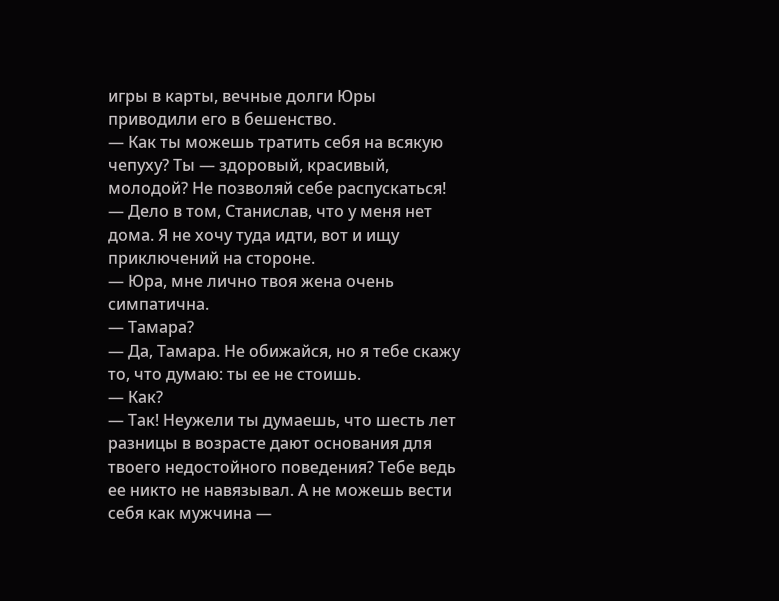игры в карты, вечные долги Юры приводили его в бешенство.
— Как ты можешь тратить себя на всякую чепуху? Ты — здоровый, красивый, молодой? Не позволяй себе распускаться!
— Дело в том, Станислав, что у меня нет дома. Я не хочу туда идти, вот и ищу приключений на стороне.
— Юра, мне лично твоя жена очень симпатична.
— Тамара?
— Да, Тамара. Не обижайся, но я тебе скажу то, что думаю: ты ее не стоишь.
— Как?
— Так! Неужели ты думаешь, что шесть лет разницы в возрасте дают основания для твоего недостойного поведения? Тебе ведь ее никто не навязывал. А не можешь вести себя как мужчина —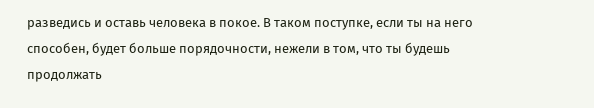разведись и оставь человека в покое. В таком поступке, если ты на него способен, будет больше порядочности, нежели в том, что ты будешь продолжать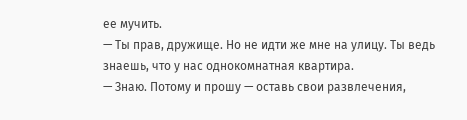ее мучить.
— Ты прав, дружище. Но не идти же мне на улицу. Ты ведь знаешь, что у нас однокомнатная квартира.
— Знаю. Потому и прошу — оставь свои развлечения,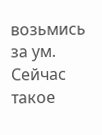возьмись за ум. Сейчас такое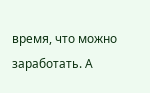время, что можно заработать. А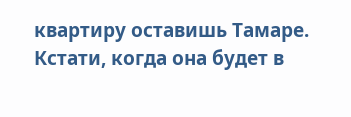квартиру оставишь Тамаре. Кстати, когда она будет в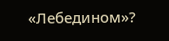«Лебедином»?